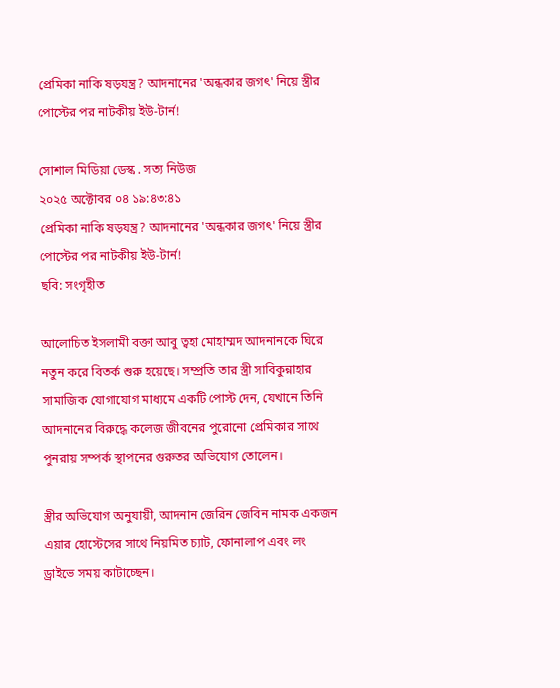প্রেমিকা নাকি ষড়যন্ত্র? আদনানের 'অন্ধকার জগৎ' নিয়ে স্ত্রীর পোস্টের পর নাটকীয় ইউ-টার্ন!

সোশাল মিডিয়া ডেস্ক . সত্য নিউজ
২০২৫ অক্টোবর ০৪ ১৯:৪৩:৪১
প্রেমিকা নাকি ষড়যন্ত্র? আদনানের 'অন্ধকার জগৎ' নিয়ে স্ত্রীর পোস্টের পর নাটকীয় ইউ-টার্ন!
ছবি: সংগৃহীত

আলোচিত ইসলামী বক্তা আবু ত্বহা মোহাম্মদ আদনানকে ঘিরে নতুন করে বিতর্ক শুরু হয়েছে। সম্প্রতি তার স্ত্রী সাবিকুন্নাহার সামাজিক যোগাযোগ মাধ্যমে একটি পোস্ট দেন, যেখানে তিনি আদনানের বিরুদ্ধে কলেজ জীবনের পুরোনো প্রেমিকার সাথে পুনরায় সম্পর্ক স্থাপনের গুরুতর অভিযোগ তোলেন।

স্ত্রীর অভিযোগ অনুযায়ী, আদনান জেরিন জেবিন নামক একজন এয়ার হোস্টেসের সাথে নিয়মিত চ্যাট, ফোনালাপ এবং লং ড্রাইভে সময় কাটাচ্ছেন।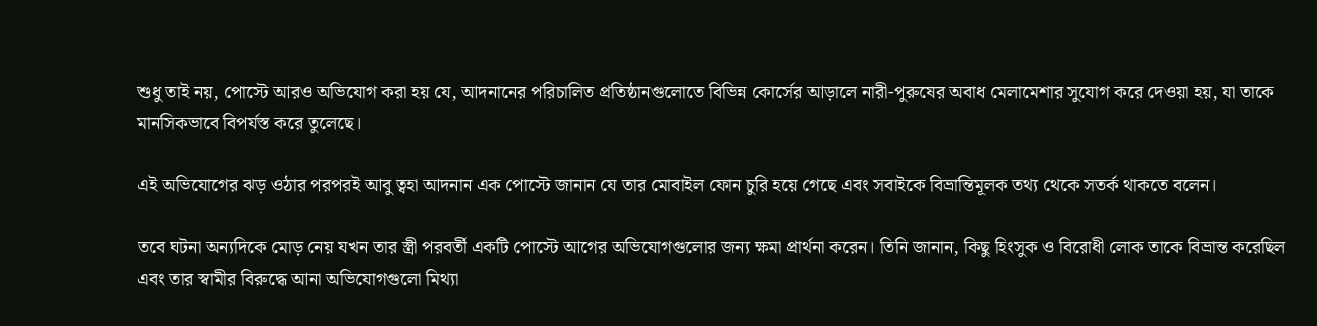শুধু তাই নয়, পোস্টে আরও অভিযোগ করা হয় যে, আদনানের পরিচালিত প্রতিষ্ঠানগুলোতে বিভিন্ন কোর্সের আড়ালে নারী-পুরুষের অবাধ মেলামেশার সুযোগ করে দেওয়া হয়, যা তাকে মানসিকভাবে বিপর্যস্ত করে তুলেছে।

এই অভিযোগের ঝড় ওঠার পরপরই আবু ত্বহা আদনান এক পোস্টে জানান যে তার মোবাইল ফোন চুরি হয়ে গেছে এবং সবাইকে বিভ্রান্তিমূলক তথ্য থেকে সতর্ক থাকতে বলেন।

তবে ঘটনা অন্যদিকে মোড় নেয় যখন তার স্ত্রী পরবর্তী একটি পোস্টে আগের অভিযোগগুলোর জন্য ক্ষমা প্রার্থনা করেন। তিনি জানান, কিছু হিংসুক ও বিরোধী লোক তাকে বিভ্রান্ত করেছিল এবং তার স্বামীর বিরুদ্ধে আনা অভিযোগগুলো মিথ্যা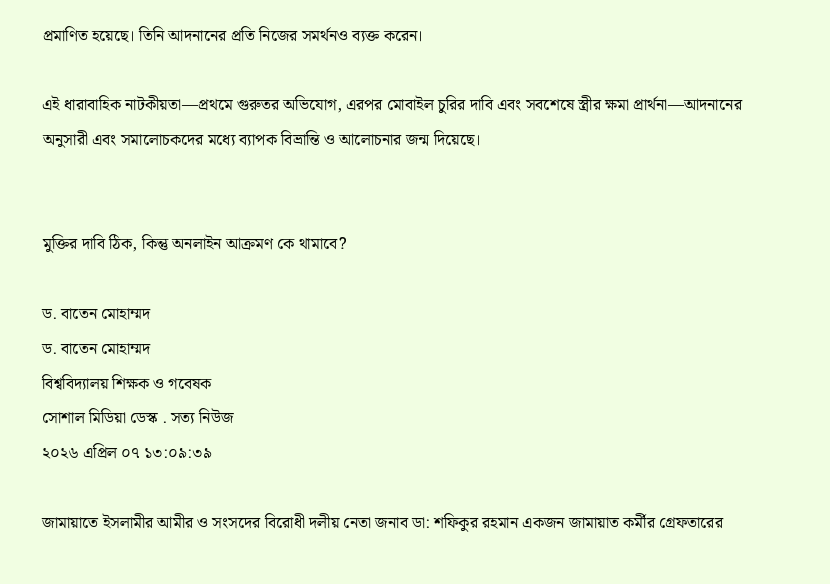প্রমাণিত হয়েছে। তিনি আদনানের প্রতি নিজের সমর্থনও ব্যক্ত করেন।

এই ধারাবাহিক নাটকীয়তা—প্রথমে গুরুতর অভিযোগ, এরপর মোবাইল চুরির দাবি এবং সবশেষে স্ত্রীর ক্ষমা প্রার্থনা—আদনানের অনুসারী এবং সমালোচকদের মধ্যে ব্যাপক বিভ্রান্তি ও আলোচনার জন্ম দিয়েছে।


মুক্তির দাবি ঠিক, কিন্তু অনলাইন আক্রমণ কে থামাবে?

ড. বাতেন মোহাম্মদ
ড. বাতেন মোহাম্মদ
বিশ্ববিদ্যালয় শিক্ষক ও গবেষক
সোশাল মিডিয়া ডেস্ক . সত্য নিউজ
২০২৬ এপ্রিল ০৭ ১৩:০৯:৩৯

জামায়াতে ইসলামীর আমীর ও সংসদের বিরোধী দলীয় নেতা জনাব ডা: শফিকুর রহমান একজন জামায়াত কর্মীর গ্রেফতারের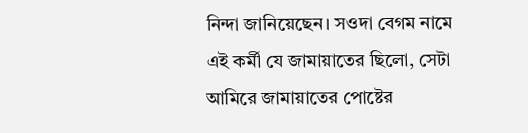নিন্দা জানিয়েছেন। সওদা বেগম নামে এই কর্মী যে জামায়াতের ছিলো, সেটা আমিরে জামায়াতের পোষ্টের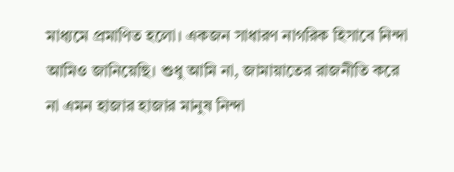মাধ্যমে প্রমাণিত হলো। একজন সাধারণ নাগরিক হিসাবে নিন্দা আমিও জানিয়েছি। শুধু আমি না, জামায়াতের রাজনীতি করে না এমন হাজার হাজার মানুষ নিন্দা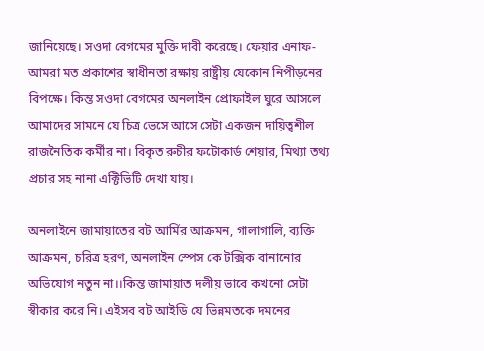জানিয়েছে। সওদা বেগমের মুক্তি দাবী করেছে। ফেয়ার এনাফ- আমরা মত প্রকাশের স্বাধীনতা রক্ষায় রাষ্ট্রীয় যেকোন নিপীড়নের বিপক্ষে। কিন্ত সওদা বেগমের অনলাইন প্রোফাইল ঘুরে আসলে আমাদের সামনে যে চিত্র ভেসে আসে সেটা একজন দায়িত্বশীল রাজনৈতিক কর্মীর না। বিকৃত রুচীর ফটোকার্ড শেয়ার, মিথ্যা তথ্য প্রচার সহ নানা এক্টিভিটি দেখা যায়।

অনলাইনে জামায়াতের বট আর্মির আক্রমন, গালাগালি, ব্যক্তি আক্রমন, চরিত্র হরণ, অনলাইন স্পেস কে টক্সিক বানানোর অভিযোগ নতুন না।।কিন্ত জামায়াত দলীয় ভাবে কখনো সেটা স্বীকার করে নি। এইসব বট আইডি যে ভিন্নমতকে দমনের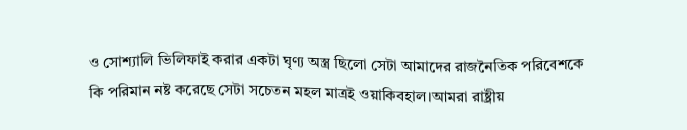ও সোশ্যালি ভিলিফাই করার একটা ঘৃণ্য অস্ত্র ছিলো সেটা আমাদের রাজনৈতিক পরিবেশকে কি পরিমান নষ্ট করেছে সেটা সচেতন মহল মাত্রই ওয়াকিবহাল।আমরা রাষ্ট্রীয়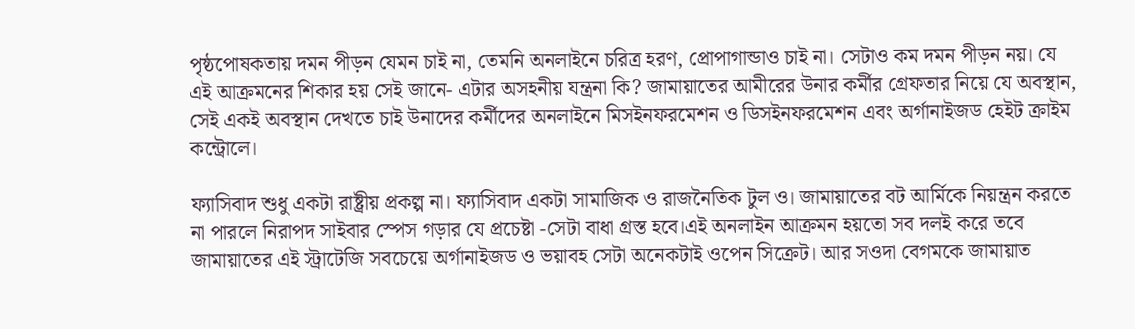পৃষ্ঠপোষকতায় দমন পীড়ন যেমন চাই না, তেমনি অনলাইনে চরিত্র হরণ, প্রোপাগান্ডাও চাই না। সেটাও কম দমন পীড়ন নয়। যে এই আক্রমনের শিকার হয় সেই জানে- এটার অসহনীয় যন্ত্রনা কি? জামায়াতের আমীরের উনার কর্মীর গ্রেফতার নিয়ে যে অবস্থান, সেই একই অবস্থান দেখতে চাই উনাদের কর্মীদের অনলাইনে মিসইনফরমেশন ও ডিসইনফরমেশন এবং অর্গানাইজড হেইট ক্রাইম কন্ট্রোলে।

ফ্যাসিবাদ শুধু একটা রাষ্ট্রীয় প্রকল্প না। ফ্যাসিবাদ একটা সামাজিক ও রাজনৈতিক টুল ও। জামায়াতের বট আর্মিকে নিয়ন্ত্রন করতে না পারলে নিরাপদ সাইবার স্পেস গড়ার যে প্রচেষ্টা -সেটা বাধা গ্রস্ত হবে।এই অনলাইন আক্রমন হয়তো সব দলই করে তবে জামায়াতের এই স্ট্রাটেজি সবচেয়ে অর্গানাইজড ও ভয়াবহ সেটা অনেকটাই ওপেন সিক্রেট। আর সওদা বেগমকে জামায়াত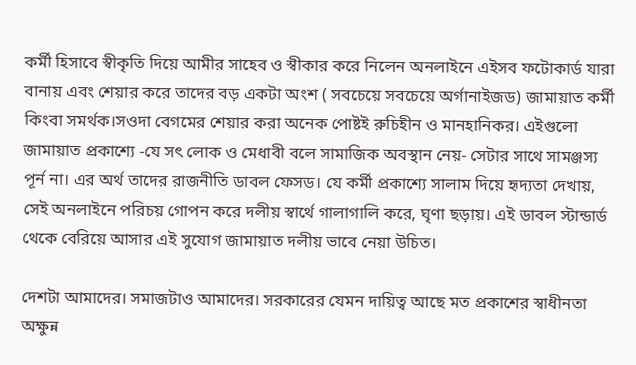কর্মী হিসাবে স্বীকৃতি দিয়ে আমীর সাহেব ও স্বীকার করে নিলেন অনলাইনে এইসব ফটোকার্ড যারা বানায় এবং শেয়ার করে তাদের বড় একটা অংশ ( সবচেয়ে সবচেয়ে অর্গানাইজড) জামায়াত কর্মী কিংবা সমর্থক।সওদা বেগমের শেয়ার করা অনেক পোষ্টই রুচিহীন ও মানহানিকর। এইগুলো জামায়াত প্রকাশ্যে -যে সৎ লোক ও মেধাবী বলে সামাজিক অবস্থান নেয়- সেটার সাথে সামঞ্জস্য পূর্ন না। এর অর্থ তাদের রাজনীতি ডাবল ফেসড। যে কর্মী প্রকাশ্যে সালাম দিয়ে হৃদ্যতা দেখায়, সেই অনলাইনে পরিচয় গোপন করে দলীয় স্বার্থে গালাগালি করে, ঘৃণা ছড়ায়। এই ডাবল স্টান্ডার্ড থেকে বেরিয়ে আসার এই সুযোগ জামায়াত দলীয় ভাবে নেয়া উচিত।

দেশটা আমাদের। সমাজটাও আমাদের। সরকারের যেমন দায়িত্ব আছে মত প্রকাশের স্বাধীনতা অক্ষুন্ন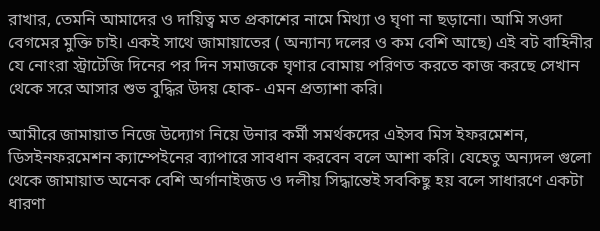রাখার, তেমনি আমাদের ও দায়িত্ব মত প্রকাশের নামে মিথ্যা ও ঘৃণা না ছড়ানো। আমি সওদা বেগমের মুক্তি চাই। একই সাথে জামায়াতের ( অন্যান্য দলের ও কম বেশি আছে) এই বট বাহিনীর যে নোংরা স্ট্রাটেজি দিনের পর দিন সমাজকে ঘৃণার বোমায় পরিণত করতে কাজ করছে সেখান থেকে সরে আসার শুভ বুদ্ধির উদয় হোক- এমন প্রত্যাশা করি।

আমীরে জামায়াত নিজে উদ্যোগ নিয়ে উনার কর্মী সমর্থকদের এইসব মিস ইফরমেশন, ডিসইনফরমেশন ক্যাম্পেইনের ব্যাপারে সাবধান করবেন বলে আশা করি। যেহেতু অন্যদল গুলো থেকে জামায়াত অনেক বেশি অর্গানাইজড ও দলীয় সিদ্ধান্তেই সবকিছু হয় বলে সাধারণে একটা ধারণা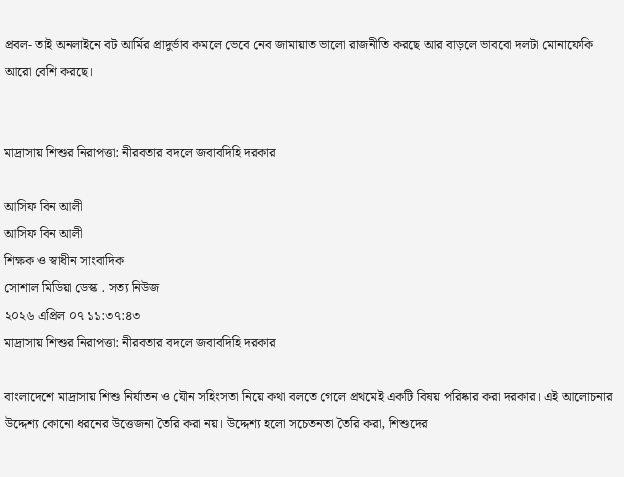প্রবল- তাই অনলাইনে বট আর্মির প্রাদুর্ভাব কমলে ভেবে নেব জামায়াত ভালো রাজনীতি করছে আর বাড়লে ভাববো দলটা মোনাফেকি আরো বেশি করছে।


মাদ্রাসায় শিশুর নিরাপত্তা: নীরবতার বদলে জবাবদিহি দরকার

আসিফ বিন আলী
আসিফ বিন আলী
শিক্ষক ও স্বাধীন সাংবাদিক
সোশাল মিডিয়া ডেস্ক . সত্য নিউজ
২০২৬ এপ্রিল ০৭ ১১:৩৭:৪৩
মাদ্রাসায় শিশুর নিরাপত্তা: নীরবতার বদলে জবাবদিহি দরকার

বাংলাদেশে মাদ্রাসায় শিশু নির্যাতন ও যৌন সহিংসতা নিয়ে কথা বলতে গেলে প্রথমেই একটি বিষয় পরিষ্কার করা দরকার। এই আলোচনার উদ্দেশ্য কোনো ধরনের উত্তেজনা তৈরি করা নয়। উদ্দেশ্য হলো সচেতনতা তৈরি করা, শিশুদের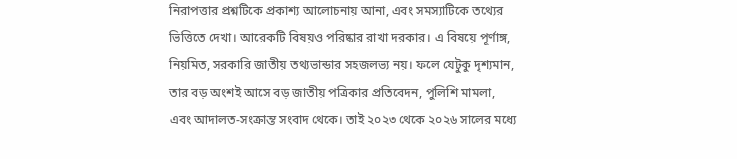নিরাপত্তার প্রশ্নটিকে প্রকাশ্য আলোচনায় আনা, এবং সমস্যাটিকে তথ্যের ভিত্তিতে দেখা। আরেকটি বিষয়ও পরিষ্কার রাখা দরকার। এ বিষয়ে পূর্ণাঙ্গ, নিয়মিত, সরকারি জাতীয় তথ্যভান্ডার সহজলভ্য নয়। ফলে যেটুকু দৃশ্যমান, তার বড় অংশই আসে বড় জাতীয় পত্রিকার প্রতিবেদন, পুলিশি মামলা, এবং আদালত-সংক্রান্ত সংবাদ থেকে। তাই ২০২৩ থেকে ২০২৬ সালের মধ্যে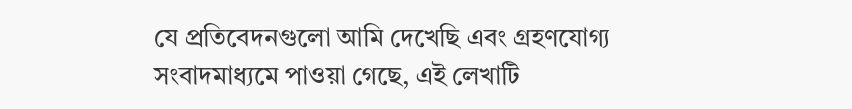যে প্রতিবেদনগুলো আমি দেখেছি এবং গ্রহণযোগ্য সংবাদমাধ্যমে পাওয়া গেছে, এই লেখাটি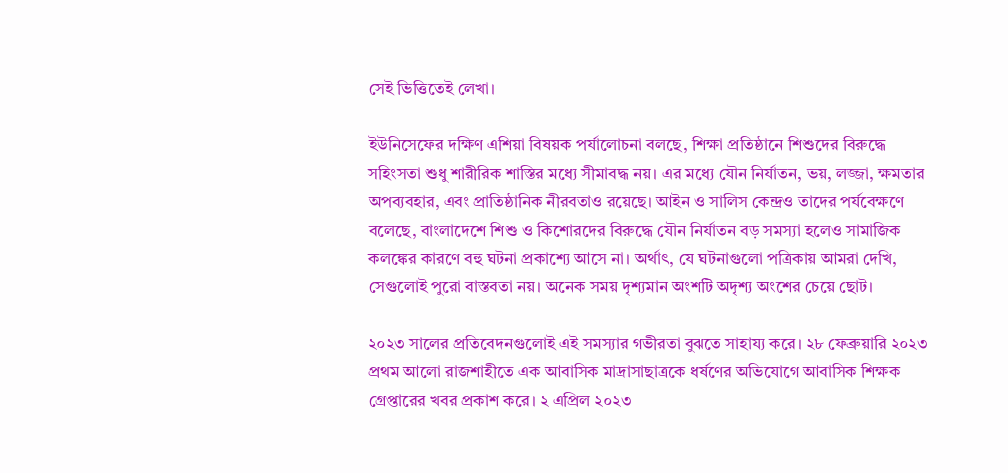সেই ভিত্তিতেই লেখা।

ইউনিসেফের দক্ষিণ এশিয়া বিষয়ক পর্যালোচনা বলছে, শিক্ষা প্রতিষ্ঠানে শিশুদের বিরুদ্ধে সহিংসতা শুধু শারীরিক শাস্তির মধ্যে সীমাবদ্ধ নয়। এর মধ্যে যৌন নির্যাতন, ভয়, লজ্জা, ক্ষমতার অপব্যবহার, এবং প্রাতিষ্ঠানিক নীরবতাও রয়েছে। আইন ও সালিস কেন্দ্রও তাদের পর্যবেক্ষণে বলেছে, বাংলাদেশে শিশু ও কিশোরদের বিরুদ্ধে যৌন নির্যাতন বড় সমস্যা হলেও সামাজিক কলঙ্কের কারণে বহু ঘটনা প্রকাশ্যে আসে না। অর্থাৎ, যে ঘটনাগুলো পত্রিকায় আমরা দেখি, সেগুলোই পুরো বাস্তবতা নয়। অনেক সময় দৃশ্যমান অংশটি অদৃশ্য অংশের চেয়ে ছোট।

২০২৩ সালের প্রতিবেদনগুলোই এই সমস্যার গভীরতা বুঝতে সাহায্য করে। ২৮ ফেব্রুয়ারি ২০২৩ প্রথম আলো রাজশাহীতে এক আবাসিক মাদ্রাসাছাত্রকে ধর্ষণের অভিযোগে আবাসিক শিক্ষক গ্রেপ্তারের খবর প্রকাশ করে। ২ এপ্রিল ২০২৩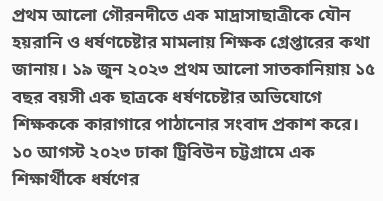প্রথম আলো গৌরনদীতে এক মাদ্রাসাছাত্রীকে যৌন হয়রানি ও ধর্ষণচেষ্টার মামলায় শিক্ষক গ্রেপ্তারের কথা জানায়। ১৯ জুন ২০২৩ প্রথম আলো সাতকানিয়ায় ১৫ বছর বয়সী এক ছাত্রকে ধর্ষণচেষ্টার অভিযোগে শিক্ষককে কারাগারে পাঠানোর সংবাদ প্রকাশ করে। ১০ আগস্ট ২০২৩ ঢাকা ট্রিবিউন চট্টগ্রামে এক শিক্ষার্থীকে ধর্ষণের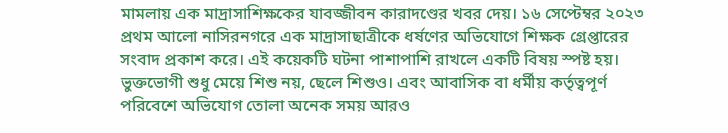মামলায় এক মাদ্রাসাশিক্ষকের যাবজ্জীবন কারাদণ্ডের খবর দেয়। ১৬ সেপ্টেম্বর ২০২৩ প্রথম আলো নাসিরনগরে এক মাদ্রাসাছাত্রীকে ধর্ষণের অভিযোগে শিক্ষক গ্রেপ্তারের সংবাদ প্রকাশ করে। এই কয়েকটি ঘটনা পাশাপাশি রাখলে একটি বিষয় স্পষ্ট হয়। ভুক্তভোগী শুধু মেয়ে শিশু নয়, ছেলে শিশুও। এবং আবাসিক বা ধর্মীয় কর্তৃত্বপূর্ণ পরিবেশে অভিযোগ তোলা অনেক সময় আরও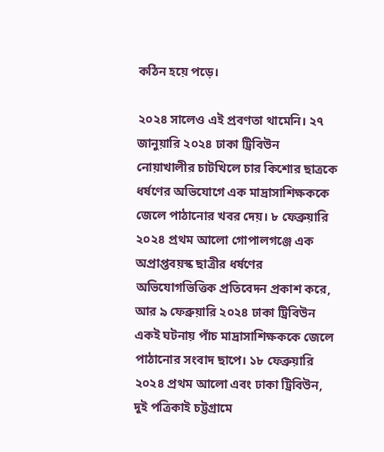কঠিন হয়ে পড়ে।

২০২৪ সালেও এই প্রবণতা থামেনি। ২৭ জানুয়ারি ২০২৪ ঢাকা ট্রিবিউন নোয়াখালীর চাটখিলে চার কিশোর ছাত্রকে ধর্ষণের অভিযোগে এক মাদ্রাসাশিক্ষককে জেলে পাঠানোর খবর দেয়। ৮ ফেব্রুয়ারি ২০২৪ প্রথম আলো গোপালগঞ্জে এক অপ্রাপ্তবয়স্ক ছাত্রীর ধর্ষণের অভিযোগভিত্তিক প্রতিবেদন প্রকাশ করে, আর ৯ ফেব্রুয়ারি ২০২৪ ঢাকা ট্রিবিউন একই ঘটনায় পাঁচ মাদ্রাসাশিক্ষককে জেলে পাঠানোর সংবাদ ছাপে। ১৮ ফেব্রুয়ারি ২০২৪ প্রথম আলো এবং ঢাকা ট্রিবিউন, দুই পত্রিকাই চট্টগ্রামে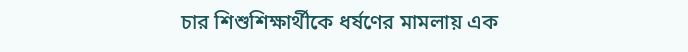চার শিশুশিক্ষার্থীকে ধর্ষণের মামলায় এক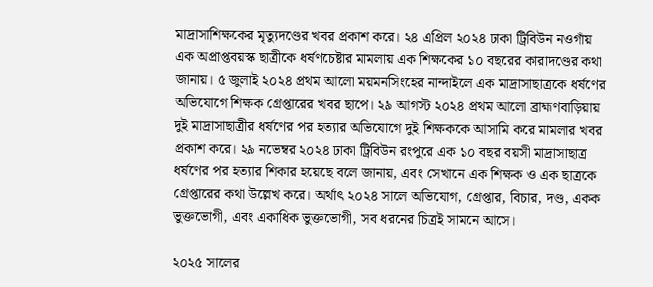মাদ্রাসাশিক্ষকের মৃত্যুদণ্ডের খবর প্রকাশ করে। ২৪ এপ্রিল ২০২৪ ঢাকা ট্রিবিউন নওগাঁয় এক অপ্রাপ্তবয়স্ক ছাত্রীকে ধর্ষণচেষ্টার মামলায় এক শিক্ষকের ১০ বছরের কারাদণ্ডের কথা জানায়। ৫ জুলাই ২০২৪ প্রথম আলো ময়মনসিংহের নান্দাইলে এক মাদ্রাসাছাত্রকে ধর্ষণের অভিযোগে শিক্ষক গ্রেপ্তারের খবর ছাপে। ২৯ আগস্ট ২০২৪ প্রথম আলো ব্রাহ্মণবাড়িয়ায় দুই মাদ্রাসাছাত্রীর ধর্ষণের পর হত্যার অভিযোগে দুই শিক্ষককে আসামি করে মামলার খবর প্রকাশ করে। ২৯ নভেম্বর ২০২৪ ঢাকা ট্রিবিউন রংপুরে এক ১০ বছর বয়সী মাদ্রাসাছাত্র ধর্ষণের পর হত্যার শিকার হয়েছে বলে জানায়, এবং সেখানে এক শিক্ষক ও এক ছাত্রকে গ্রেপ্তারের কথা উল্লেখ করে। অর্থাৎ ২০২৪ সালে অভিযোগ, গ্রেপ্তার, বিচার, দণ্ড, একক ভুক্তভোগী, এবং একাধিক ভুক্তভোগী, সব ধরনের চিত্রই সামনে আসে।

২০২৫ সালের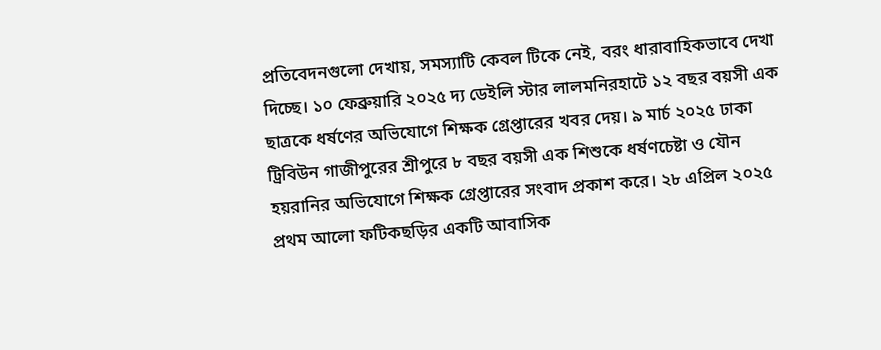প্রতিবেদনগুলো দেখায়, সমস্যাটি কেবল টিকে নেই, বরং ধারাবাহিকভাবে দেখা দিচ্ছে। ১০ ফেব্রুয়ারি ২০২৫ দ্য ডেইলি স্টার লালমনিরহাটে ১২ বছর বয়সী এক ছাত্রকে ধর্ষণের অভিযোগে শিক্ষক গ্রেপ্তারের খবর দেয়। ৯ মার্চ ২০২৫ ঢাকা ট্রিবিউন গাজীপুরের শ্রীপুরে ৮ বছর বয়সী এক শিশুকে ধর্ষণচেষ্টা ও যৌন হয়রানির অভিযোগে শিক্ষক গ্রেপ্তারের সংবাদ প্রকাশ করে। ২৮ এপ্রিল ২০২৫ প্রথম আলো ফটিকছড়ির একটি আবাসিক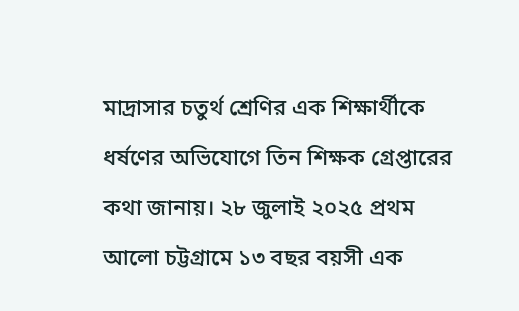মাদ্রাসার চতুর্থ শ্রেণির এক শিক্ষার্থীকে ধর্ষণের অভিযোগে তিন শিক্ষক গ্রেপ্তারের কথা জানায়। ২৮ জুলাই ২০২৫ প্রথম আলো চট্টগ্রামে ১৩ বছর বয়সী এক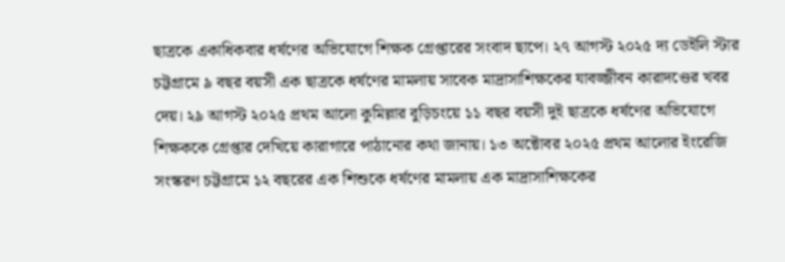ছাত্রকে একাধিকবার ধর্ষণের অভিযোগে শিক্ষক গ্রেপ্তারের সংবাদ ছাপে। ২৭ আগস্ট ২০২৫ দ্য ডেইলি স্টার চট্টগ্রামে ৯ বছর বয়সী এক ছাত্রকে ধর্ষণের মামলায় সাবেক মাদ্রাসাশিক্ষকের যাবজ্জীবন কারাদণ্ডের খবর দেয়। ২৯ আগস্ট ২০২৫ প্রথম আলো কুমিল্লার বুড়িচংয়ে ১১ বছর বয়সী দুই ছাত্রকে ধর্ষণের অভিযোগে শিক্ষককে গ্রেপ্তার দেখিয়ে কারাগারে পাঠানোর কথা জানায়। ১৩ অক্টোবর ২০২৫ প্রথম আলোর ইংরেজি সংস্করণ চট্টগ্রামে ১২ বছরের এক শিশুকে ধর্ষণের মামলায় এক মাদ্রাসাশিক্ষকের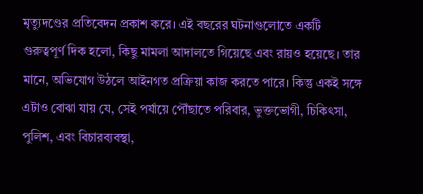মৃত্যুদণ্ডের প্রতিবেদন প্রকাশ করে। এই বছরের ঘটনাগুলোতে একটি গুরুত্বপূর্ণ দিক হলো, কিছু মামলা আদালতে গিয়েছে এবং রায়ও হয়েছে। তার মানে, অভিযোগ উঠলে আইনগত প্রক্রিয়া কাজ করতে পারে। কিন্তু একই সঙ্গে এটাও বোঝা যায় যে, সেই পর্যায়ে পৌঁছাতে পরিবার, ভুক্তভোগী, চিকিৎসা, পুলিশ, এবং বিচারব্যবস্থা,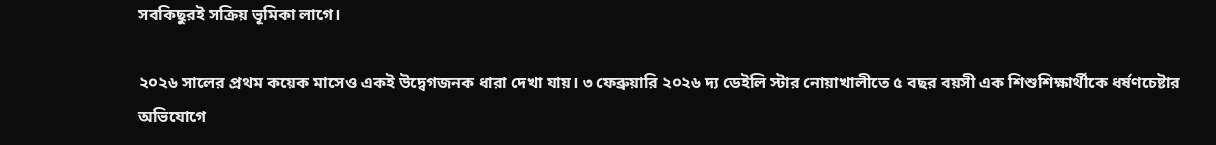সবকিছুরই সক্রিয় ভূমিকা লাগে।

২০২৬ সালের প্রথম কয়েক মাসেও একই উদ্বেগজনক ধারা দেখা যায়। ৩ ফেব্রুয়ারি ২০২৬ দ্য ডেইলি স্টার নোয়াখালীতে ৫ বছর বয়সী এক শিশুশিক্ষার্থীকে ধর্ষণচেষ্টার অভিযোগে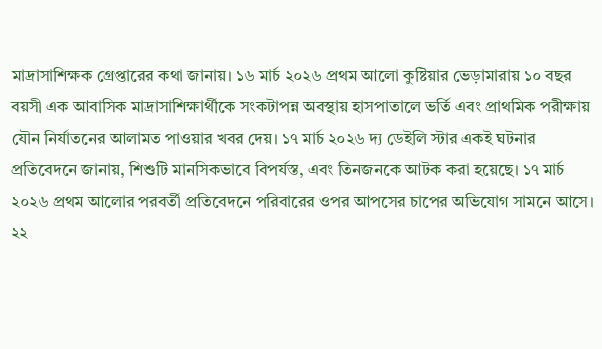মাদ্রাসাশিক্ষক গ্রেপ্তারের কথা জানায়। ১৬ মার্চ ২০২৬ প্রথম আলো কুষ্টিয়ার ভেড়ামারায় ১০ বছর বয়সী এক আবাসিক মাদ্রাসাশিক্ষার্থীকে সংকটাপন্ন অবস্থায় হাসপাতালে ভর্তি এবং প্রাথমিক পরীক্ষায় যৌন নির্যাতনের আলামত পাওয়ার খবর দেয়। ১৭ মার্চ ২০২৬ দ্য ডেইলি স্টার একই ঘটনার প্রতিবেদনে জানায়, শিশুটি মানসিকভাবে বিপর্যস্ত, এবং তিনজনকে আটক করা হয়েছে। ১৭ মার্চ ২০২৬ প্রথম আলোর পরবর্তী প্রতিবেদনে পরিবারের ওপর আপসের চাপের অভিযোগ সামনে আসে। ২২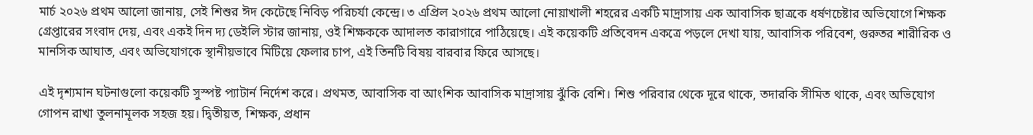মার্চ ২০২৬ প্রথম আলো জানায়, সেই শিশুর ঈদ কেটেছে নিবিড় পরিচর্যা কেন্দ্রে। ৩ এপ্রিল ২০২৬ প্রথম আলো নোয়াখালী শহরের একটি মাদ্রাসায় এক আবাসিক ছাত্রকে ধর্ষণচেষ্টার অভিযোগে শিক্ষক গ্রেপ্তারের সংবাদ দেয়, এবং একই দিন দ্য ডেইলি স্টার জানায়, ওই শিক্ষককে আদালত কারাগারে পাঠিয়েছে। এই কয়েকটি প্রতিবেদন একত্রে পড়লে দেখা যায়, আবাসিক পরিবেশ, গুরুতর শারীরিক ও মানসিক আঘাত, এবং অভিযোগকে স্থানীয়ভাবে মিটিয়ে ফেলার চাপ, এই তিনটি বিষয় বারবার ফিরে আসছে।

এই দৃশ্যমান ঘটনাগুলো কয়েকটি সুস্পষ্ট প্যাটার্ন নির্দেশ করে। প্রথমত, আবাসিক বা আংশিক আবাসিক মাদ্রাসায় ঝুঁকি বেশি। শিশু পরিবার থেকে দূরে থাকে, তদারকি সীমিত থাকে, এবং অভিযোগ গোপন রাখা তুলনামূলক সহজ হয়। দ্বিতীয়ত, শিক্ষক, প্রধান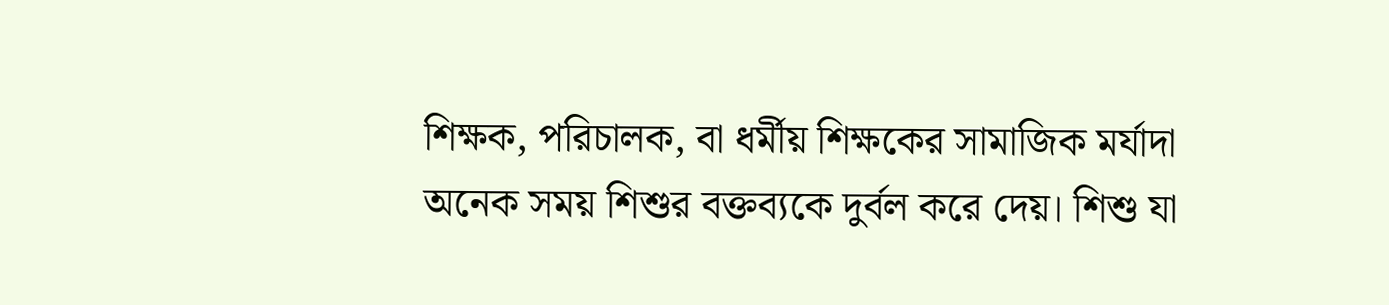শিক্ষক, পরিচালক, বা ধর্মীয় শিক্ষকের সামাজিক মর্যাদা অনেক সময় শিশুর বক্তব্যকে দুর্বল করে দেয়। শিশু যা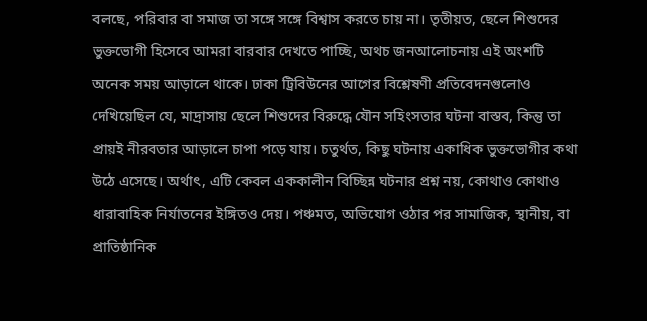বলছে, পরিবার বা সমাজ তা সঙ্গে সঙ্গে বিশ্বাস করতে চায় না। তৃতীয়ত, ছেলে শিশুদের ভুক্তভোগী হিসেবে আমরা বারবার দেখতে পাচ্ছি, অথচ জনআলোচনায় এই অংশটি অনেক সময় আড়ালে থাকে। ঢাকা ট্রিবিউনের আগের বিশ্লেষণী প্রতিবেদনগুলোও দেখিয়েছিল যে, মাদ্রাসায় ছেলে শিশুদের বিরুদ্ধে যৌন সহিংসতার ঘটনা বাস্তব, কিন্তু তা প্রায়ই নীরবতার আড়ালে চাপা পড়ে যায়। চতুর্থত, কিছু ঘটনায় একাধিক ভুক্তভোগীর কথা উঠে এসেছে। অর্থাৎ, এটি কেবল এককালীন বিচ্ছিন্ন ঘটনার প্রশ্ন নয়, কোথাও কোথাও ধারাবাহিক নির্যাতনের ইঙ্গিতও দেয়। পঞ্চমত, অভিযোগ ওঠার পর সামাজিক, স্থানীয়, বা প্রাতিষ্ঠানিক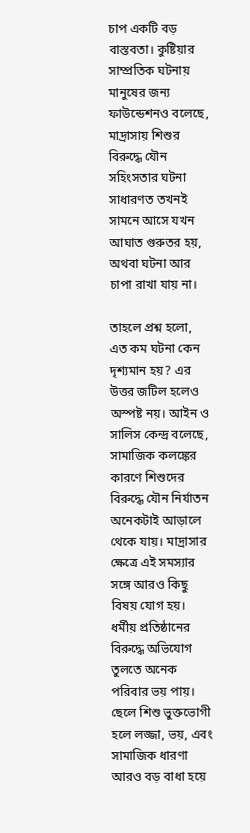চাপ একটি বড় বাস্তবতা। কুষ্টিয়ার সাম্প্রতিক ঘটনায় মানুষের জন্য ফাউন্ডেশনও বলেছে, মাদ্রাসায় শিশুর বিরুদ্ধে যৌন সহিংসতার ঘটনা সাধারণত তখনই সামনে আসে যখন আঘাত গুরুতর হয়, অথবা ঘটনা আর চাপা রাখা যায় না।

তাহলে প্রশ্ন হলো, এত কম ঘটনা কেন দৃশ্যমান হয়? এর উত্তর জটিল হলেও অস্পষ্ট নয়। আইন ও সালিস কেন্দ্র বলেছে, সামাজিক কলঙ্কের কারণে শিশুদের বিরুদ্ধে যৌন নির্যাতন অনেকটাই আড়ালে থেকে যায়। মাদ্রাসার ক্ষেত্রে এই সমস্যার সঙ্গে আরও কিছু বিষয় যোগ হয়। ধর্মীয় প্রতিষ্ঠানের বিরুদ্ধে অভিযোগ তুলতে অনেক পরিবার ভয় পায়। ছেলে শিশু ভুক্তভোগী হলে লজ্জা, ভয়, এবং সামাজিক ধারণা আরও বড় বাধা হয়ে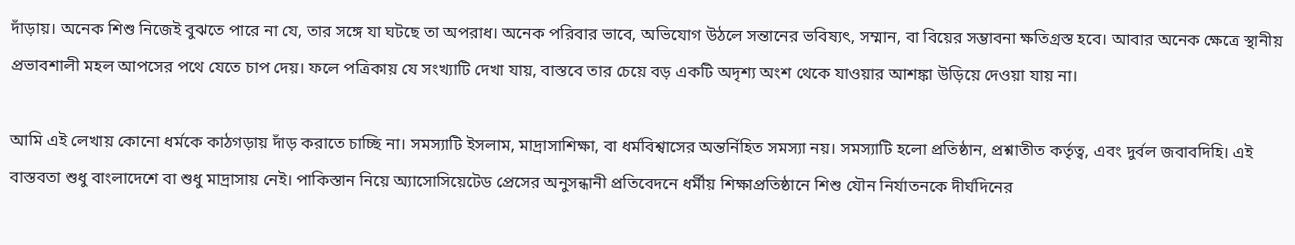দাঁড়ায়। অনেক শিশু নিজেই বুঝতে পারে না যে, তার সঙ্গে যা ঘটছে তা অপরাধ। অনেক পরিবার ভাবে, অভিযোগ উঠলে সন্তানের ভবিষ্যৎ, সম্মান, বা বিয়ের সম্ভাবনা ক্ষতিগ্রস্ত হবে। আবার অনেক ক্ষেত্রে স্থানীয় প্রভাবশালী মহল আপসের পথে যেতে চাপ দেয়। ফলে পত্রিকায় যে সংখ্যাটি দেখা যায়, বাস্তবে তার চেয়ে বড় একটি অদৃশ্য অংশ থেকে যাওয়ার আশঙ্কা উড়িয়ে দেওয়া যায় না।

আমি এই লেখায় কোনো ধর্মকে কাঠগড়ায় দাঁড় করাতে চাচ্ছি না। সমস্যাটি ইসলাম, মাদ্রাসাশিক্ষা, বা ধর্মবিশ্বাসের অন্তর্নিহিত সমস্যা নয়। সমস্যাটি হলো প্রতিষ্ঠান, প্রশ্নাতীত কর্তৃত্ব, এবং দুর্বল জবাবদিহি। এই বাস্তবতা শুধু বাংলাদেশে বা শুধু মাদ্রাসায় নেই। পাকিস্তান নিয়ে অ্যাসোসিয়েটেড প্রেসের অনুসন্ধানী প্রতিবেদনে ধর্মীয় শিক্ষাপ্রতিষ্ঠানে শিশু যৌন নির্যাতনকে দীর্ঘদিনের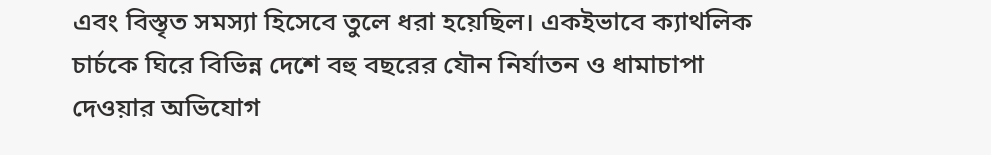এবং বিস্তৃত সমস্যা হিসেবে তুলে ধরা হয়েছিল। একইভাবে ক্যাথলিক চার্চকে ঘিরে বিভিন্ন দেশে বহু বছরের যৌন নির্যাতন ও ধামাচাপা দেওয়ার অভিযোগ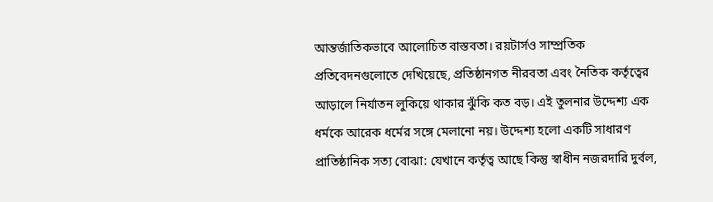আন্তর্জাতিকভাবে আলোচিত বাস্তবতা। রয়টার্সও সাম্প্রতিক প্রতিবেদনগুলোতে দেখিয়েছে, প্রতিষ্ঠানগত নীরবতা এবং নৈতিক কর্তৃত্বের আড়ালে নির্যাতন লুকিয়ে থাকার ঝুঁকি কত বড়। এই তুলনার উদ্দেশ্য এক ধর্মকে আরেক ধর্মের সঙ্গে মেলানো নয়। উদ্দেশ্য হলো একটি সাধারণ প্রাতিষ্ঠানিক সত্য বোঝা: যেখানে কর্তৃত্ব আছে কিন্তু স্বাধীন নজরদারি দুর্বল,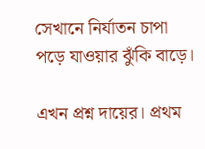সেখানে নির্যাতন চাপা পড়ে যাওয়ার ঝুঁকি বাড়ে।

এখন প্রশ্ন দায়ের। প্রথম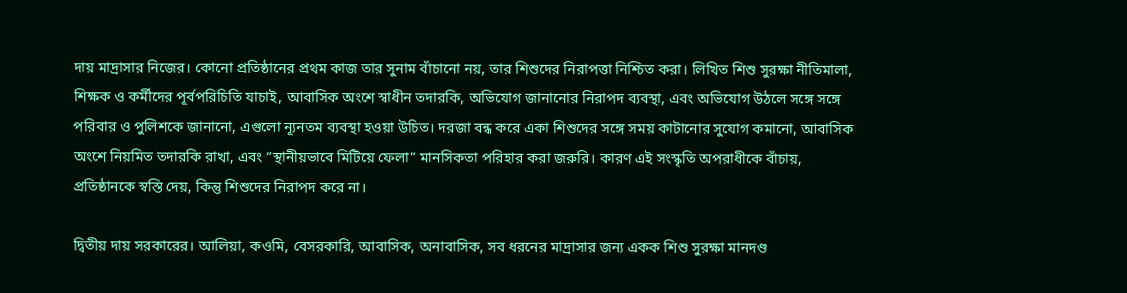দায় মাদ্রাসার নিজের। কোনো প্রতিষ্ঠানের প্রথম কাজ তার সুনাম বাঁচানো নয়, তার শিশুদের নিরাপত্তা নিশ্চিত করা। লিখিত শিশু সুরক্ষা নীতিমালা, শিক্ষক ও কর্মীদের পূর্বপরিচিতি যাচাই, আবাসিক অংশে স্বাধীন তদারকি, অভিযোগ জানানোর নিরাপদ ব্যবস্থা, এবং অভিযোগ উঠলে সঙ্গে সঙ্গে পরিবার ও পুলিশকে জানানো, এগুলো ন্যূনতম ব্যবস্থা হওয়া উচিত। দরজা বন্ধ করে একা শিশুদের সঙ্গে সময় কাটানোর সুযোগ কমানো, আবাসিক অংশে নিয়মিত তদারকি রাখা, এবং “স্থানীয়ভাবে মিটিয়ে ফেলা” মানসিকতা পরিহার করা জরুরি। কারণ এই সংস্কৃতি অপরাধীকে বাঁচায়, প্রতিষ্ঠানকে স্বস্তি দেয়, কিন্তু শিশুদের নিরাপদ করে না।

দ্বিতীয় দায় সরকারের। আলিয়া, কওমি, বেসরকারি, আবাসিক, অনাবাসিক, সব ধরনের মাদ্রাসার জন্য একক শিশু সুরক্ষা মানদণ্ড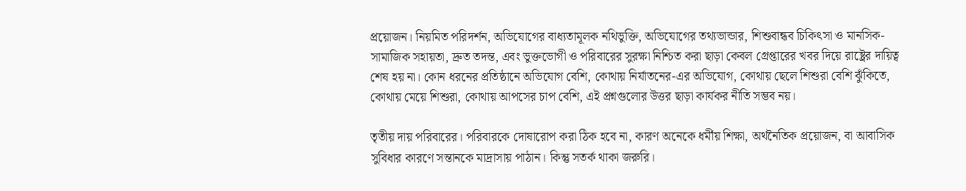প্রয়োজন। নিয়মিত পরিদর্শন, অভিযোগের বাধ্যতামূলক নথিভুক্তি, অভিযোগের তথ্যভান্ডার, শিশুবান্ধব চিকিৎসা ও মানসিক-সামাজিক সহায়তা, দ্রুত তদন্ত, এবং ভুক্তভোগী ও পরিবারের সুরক্ষা নিশ্চিত করা ছাড়া কেবল গ্রেপ্তারের খবর দিয়ে রাষ্ট্রের দায়িত্ব শেষ হয় না। কোন ধরনের প্রতিষ্ঠানে অভিযোগ বেশি, কোথায় নির্যাতনের-এর অভিযোগ, কোথায় ছেলে শিশুরা বেশি ঝুঁকিতে, কোথায় মেয়ে শিশুরা, কোথায় আপসের চাপ বেশি, এই প্রশ্নগুলোর উত্তর ছাড়া কার্যকর নীতি সম্ভব নয়।

তৃতীয় দায় পরিবারের। পরিবারকে দোষারোপ করা ঠিক হবে না, কারণ অনেকে ধর্মীয় শিক্ষা, অর্থনৈতিক প্রয়োজন, বা আবাসিক সুবিধার কারণে সন্তানকে মাদ্রাসায় পাঠান। কিন্তু সতর্ক থাকা জরুরি।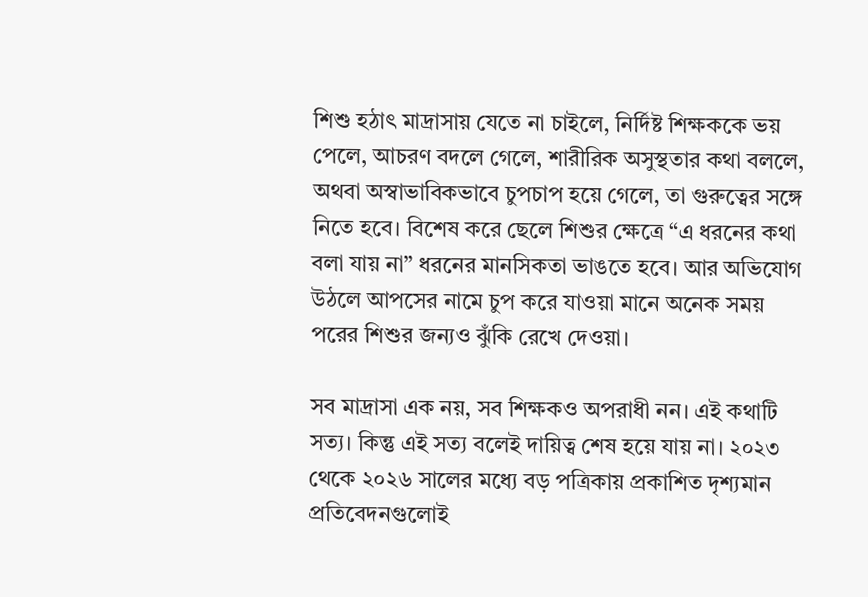শিশু হঠাৎ মাদ্রাসায় যেতে না চাইলে, নির্দিষ্ট শিক্ষককে ভয় পেলে, আচরণ বদলে গেলে, শারীরিক অসুস্থতার কথা বললে, অথবা অস্বাভাবিকভাবে চুপচাপ হয়ে গেলে, তা গুরুত্বের সঙ্গে নিতে হবে। বিশেষ করে ছেলে শিশুর ক্ষেত্রে “এ ধরনের কথা বলা যায় না” ধরনের মানসিকতা ভাঙতে হবে। আর অভিযোগ উঠলে আপসের নামে চুপ করে যাওয়া মানে অনেক সময় পরের শিশুর জন্যও ঝুঁকি রেখে দেওয়া।

সব মাদ্রাসা এক নয়, সব শিক্ষকও অপরাধী নন। এই কথাটি সত্য। কিন্তু এই সত্য বলেই দায়িত্ব শেষ হয়ে যায় না। ২০২৩ থেকে ২০২৬ সালের মধ্যে বড় পত্রিকায় প্রকাশিত দৃশ্যমান প্রতিবেদনগুলোই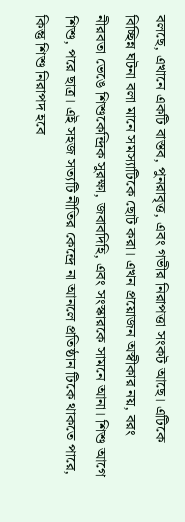বলছে, এখানে একটি বাস্তব, পুনরাবৃত্ত, এবং গভীর নিরাপত্তা সংকট আছে। এটিকে বিচ্ছিন্ন ঘটনা বলা মানে সমস্যাটিকে ছোট করা। এখন প্রয়োজন অস্বীকার নয়, বরং নীরবতা ভেঙে শিশুকেন্দ্রিক সুরক্ষা, জবাবদিহি, এবং সংস্কারকে সামনে আনা। শিশু আগে শিশু, পরে ছাত্র। এই সহজ সত্যটি নীতির কেন্দ্রে না আনলে প্রতিষ্ঠান টিকে থাকতে পারে, কিন্তু শিশু নিরাপদ হবে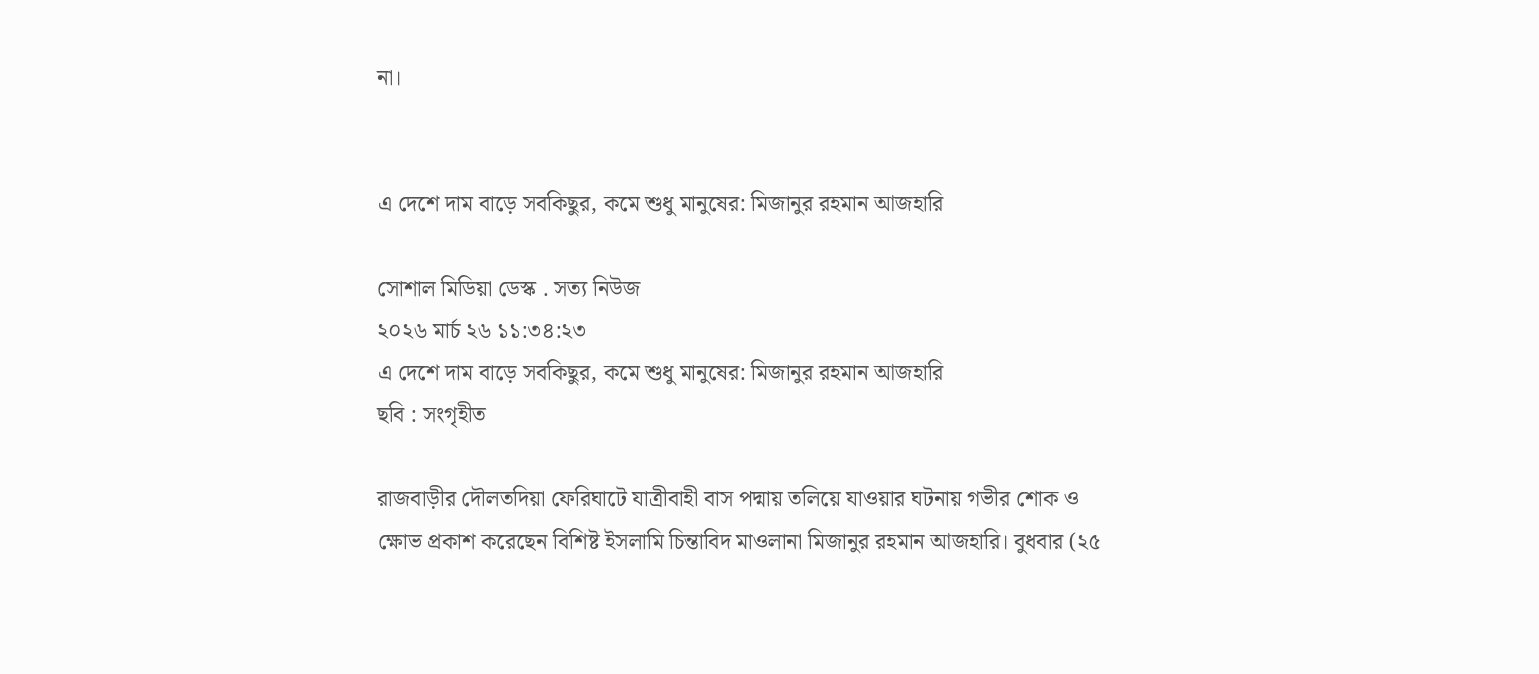না।


এ দেশে দাম বাড়ে সবকিছুর, কমে শুধু মানুষের: মিজানুর রহমান আজহারি

সোশাল মিডিয়া ডেস্ক . সত্য নিউজ
২০২৬ মার্চ ২৬ ১১:৩৪:২৩
এ দেশে দাম বাড়ে সবকিছুর, কমে শুধু মানুষের: মিজানুর রহমান আজহারি
ছবি : সংগৃহীত

রাজবাড়ীর দৌলতদিয়া ফেরিঘাটে যাত্রীবাহী বাস পদ্মায় তলিয়ে যাওয়ার ঘটনায় গভীর শোক ও ক্ষোভ প্রকাশ করেছেন বিশিষ্ট ইসলামি চিন্তাবিদ মাওলানা মিজানুর রহমান আজহারি। বুধবার (২৫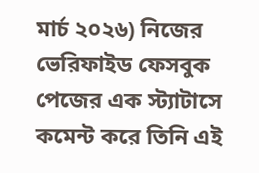মার্চ ২০২৬) নিজের ভেরিফাইড ফেসবুক পেজের এক স্ট্যাটাসে কমেন্ট করে তিনি এই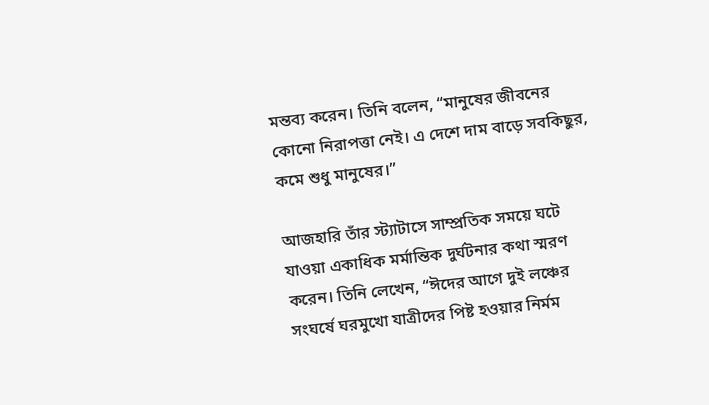মন্তব্য করেন। তিনি বলেন, “মানুষের জীবনের কোনো নিরাপত্তা নেই। এ দেশে দাম বাড়ে সবকিছুর, কমে শুধু মানুষের।”

আজহারি তাঁর স্ট্যাটাসে সাম্প্রতিক সময়ে ঘটে যাওয়া একাধিক মর্মান্তিক দুর্ঘটনার কথা স্মরণ করেন। তিনি লেখেন, “ঈদের আগে দুই লঞ্চের সংঘর্ষে ঘরমুখো যাত্রীদের পিষ্ট হওয়ার নির্মম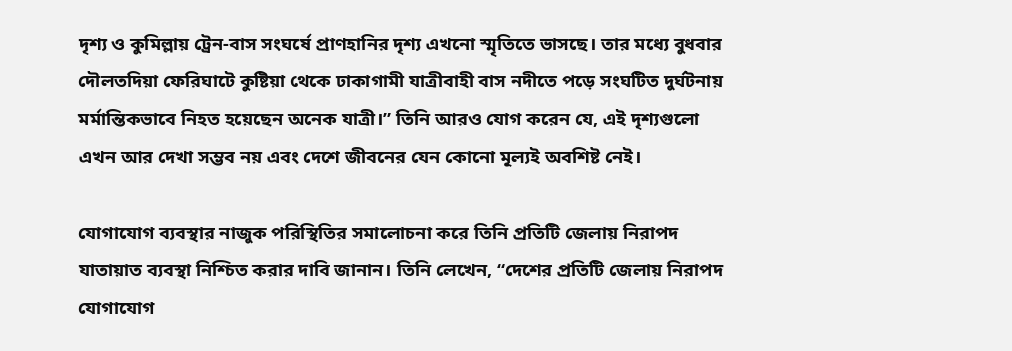দৃশ্য ও কুমিল্লায় ট্রেন-বাস সংঘর্ষে প্রাণহানির দৃশ্য এখনো স্মৃতিতে ভাসছে। তার মধ্যে বুধবার দৌলতদিয়া ফেরিঘাটে কুষ্টিয়া থেকে ঢাকাগামী যাত্রীবাহী বাস নদীতে পড়ে সংঘটিত দুর্ঘটনায় মর্মান্তিকভাবে নিহত হয়েছেন অনেক যাত্রী।” তিনি আরও যোগ করেন যে, এই দৃশ্যগুলো এখন আর দেখা সম্ভব নয় এবং দেশে জীবনের যেন কোনো মূল্যই অবশিষ্ট নেই।

যোগাযোগ ব্যবস্থার নাজুক পরিস্থিতির সমালোচনা করে তিনি প্রতিটি জেলায় নিরাপদ যাতায়াত ব্যবস্থা নিশ্চিত করার দাবি জানান। তিনি লেখেন, “দেশের প্রতিটি জেলায় নিরাপদ যোগাযোগ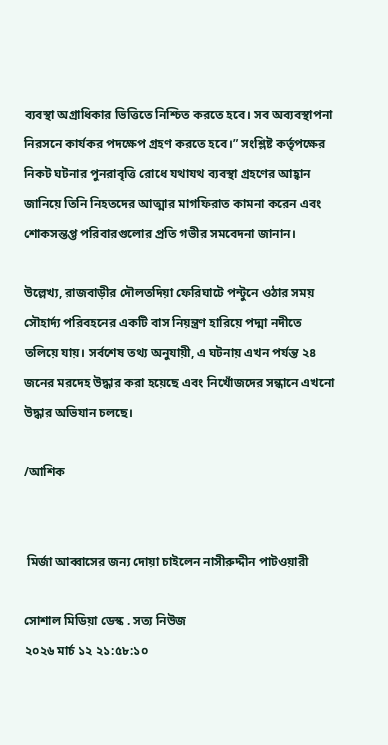ব্যবস্থা অগ্রাধিকার ভিত্তিতে নিশ্চিত করতে হবে। সব অব্যবস্থাপনা নিরসনে কার্যকর পদক্ষেপ গ্রহণ করতে হবে।” সংশ্লিষ্ট কর্তৃপক্ষের নিকট ঘটনার পুনরাবৃত্তি রোধে যথাযথ ব্যবস্থা গ্রহণের আহ্বান জানিয়ে তিনি নিহতদের আত্মার মাগফিরাত কামনা করেন এবং শোকসন্তপ্ত পরিবারগুলোর প্রতি গভীর সমবেদনা জানান।

উল্লেখ্য, রাজবাড়ীর দৌলতদিয়া ফেরিঘাটে পন্টুনে ওঠার সময় সৌহার্দ্য পরিবহনের একটি বাস নিয়ন্ত্রণ হারিয়ে পদ্মা নদীতে তলিয়ে যায়। সর্বশেষ তথ্য অনুযায়ী, এ ঘটনায় এখন পর্যন্ত ২৪ জনের মরদেহ উদ্ধার করা হয়েছে এবং নিখোঁজদের সন্ধানে এখনো উদ্ধার অভিযান চলছে।

/আশিক


 মির্জা আব্বাসের জন্য দোয়া চাইলেন নাসীরুদ্দীন পাটওয়ারী

সোশাল মিডিয়া ডেস্ক . সত্য নিউজ
২০২৬ মার্চ ১২ ২১:৫৮:১০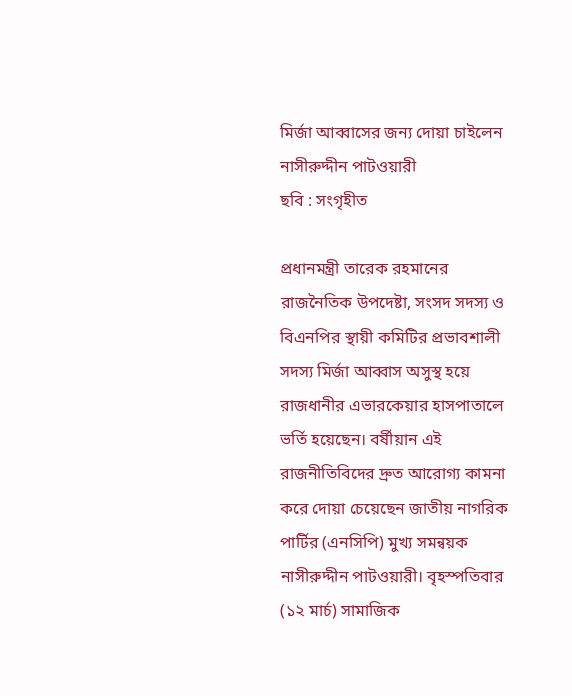মির্জা আব্বাসের জন্য দোয়া চাইলেন নাসীরুদ্দীন পাটওয়ারী
ছবি : সংগৃহীত

প্রধানমন্ত্রী তারেক রহমানের রাজনৈতিক উপদেষ্টা, সংসদ সদস্য ও বিএনপির স্থায়ী কমিটির প্রভাবশালী সদস্য মির্জা আব্বাস অসুস্থ হয়ে রাজধানীর এভারকেয়ার হাসপাতালে ভর্তি হয়েছেন। বর্ষীয়ান এই রাজনীতিবিদের দ্রুত আরোগ্য কামনা করে দোয়া চেয়েছেন জাতীয় নাগরিক পার্টির (এনসিপি) মুখ্য সমন্বয়ক নাসীরুদ্দীন পাটওয়ারী। বৃহস্পতিবার (১২ মার্চ) সামাজিক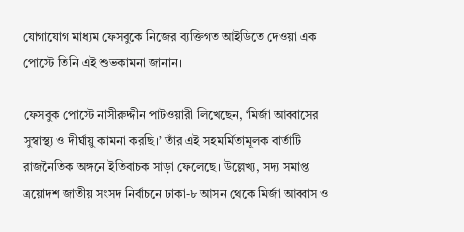যোগাযোগ মাধ্যম ফেসবুকে নিজের ব্যক্তিগত আইডিতে দেওয়া এক পোস্টে তিনি এই শুভকামনা জানান।

ফেসবুক পোস্টে নাসীরুদ্দীন পাটওয়ারী লিখেছেন, ‘মির্জা আব্বাসের সুস্বাস্থ্য ও দীর্ঘায়ু কামনা করছি।’ তাঁর এই সহমর্মিতামূলক বার্তাটি রাজনৈতিক অঙ্গনে ইতিবাচক সাড়া ফেলেছে। উল্লেখ্য, সদ্য সমাপ্ত ত্রয়োদশ জাতীয় সংসদ নির্বাচনে ঢাকা-৮ আসন থেকে মির্জা আব্বাস ও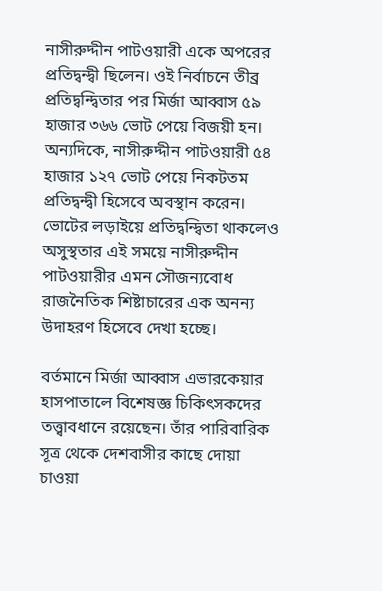নাসীরুদ্দীন পাটওয়ারী একে অপরের প্রতিদ্বন্দ্বী ছিলেন। ওই নির্বাচনে তীব্র প্রতিদ্বন্দ্বিতার পর মির্জা আব্বাস ৫৯ হাজার ৩৬৬ ভোট পেয়ে বিজয়ী হন। অন্যদিকে, নাসীরুদ্দীন পাটওয়ারী ৫৪ হাজার ১২৭ ভোট পেয়ে নিকটতম প্রতিদ্বন্দ্বী হিসেবে অবস্থান করেন। ভোটের লড়াইয়ে প্রতিদ্বন্দ্বিতা থাকলেও অসুস্থতার এই সময়ে নাসীরুদ্দীন পাটওয়ারীর এমন সৌজন্যবোধ রাজনৈতিক শিষ্টাচারের এক অনন্য উদাহরণ হিসেবে দেখা হচ্ছে।

বর্তমানে মির্জা আব্বাস এভারকেয়ার হাসপাতালে বিশেষজ্ঞ চিকিৎসকদের তত্ত্বাবধানে রয়েছেন। তাঁর পারিবারিক সূত্র থেকে দেশবাসীর কাছে দোয়া চাওয়া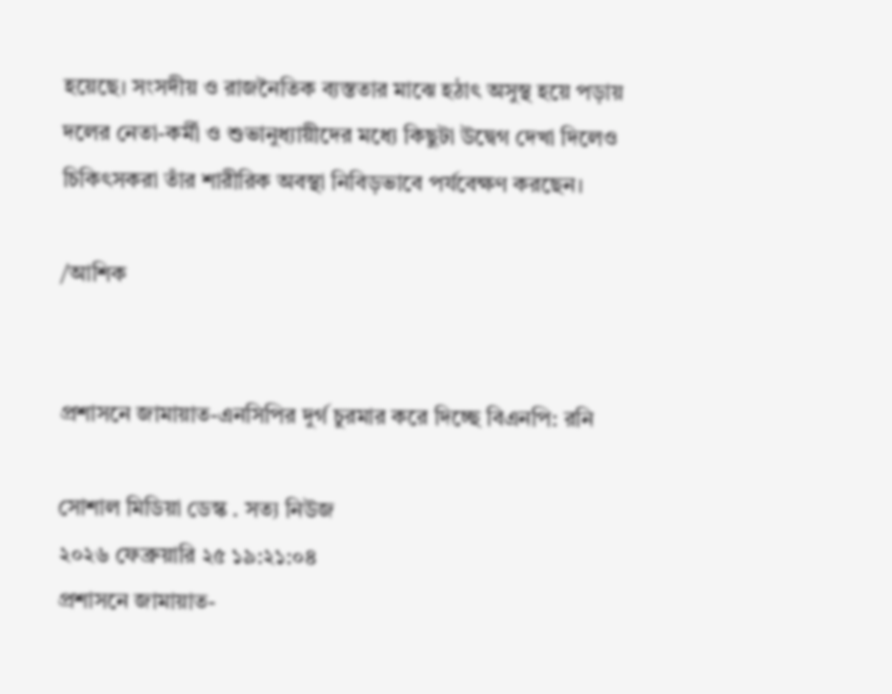হয়েছে। সংসদীয় ও রাজনৈতিক ব্যস্ততার মাঝে হঠাৎ অসুস্থ হয়ে পড়ায় দলের নেতা-কর্মী ও শুভানুধ্যায়ীদের মধ্যে কিছুটা উদ্বেগ দেখা দিলেও চিকিৎসকরা তাঁর শারীরিক অবস্থা নিবিড়ভাবে পর্যবেক্ষণ করছেন।

/আশিক


প্রশাসনে জামায়াত-এনসিপির দুর্গ চুরমার করে দিচ্ছে বিএনপি: রনি

সোশাল মিডিয়া ডেস্ক . সত্য নিউজ
২০২৬ ফেব্রুয়ারি ২৫ ১৯:২১:০৪
প্রশাসনে জামায়াত-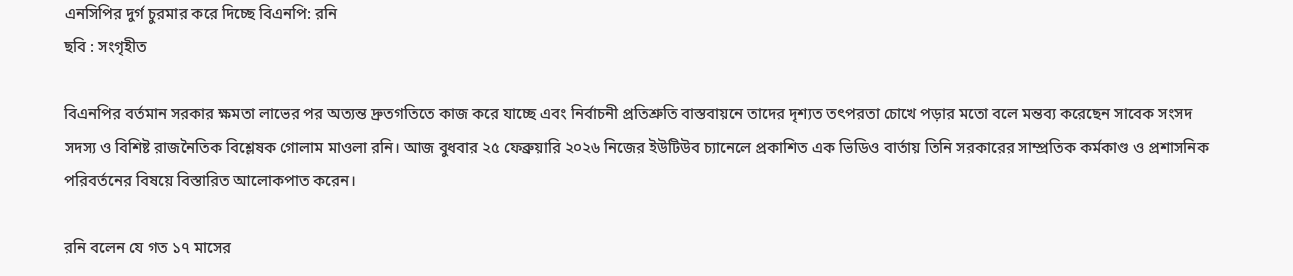এনসিপির দুর্গ চুরমার করে দিচ্ছে বিএনপি: রনি
ছবি : সংগৃহীত

বিএনপির বর্তমান সরকার ক্ষমতা লাভের পর অত্যন্ত দ্রুতগতিতে কাজ করে যাচ্ছে এবং নির্বাচনী প্রতিশ্রুতি বাস্তবায়নে তাদের দৃশ্যত তৎপরতা চোখে পড়ার মতো বলে মন্তব্য করেছেন সাবেক সংসদ সদস্য ও বিশিষ্ট রাজনৈতিক বিশ্লেষক গোলাম মাওলা রনি। আজ বুধবার ২৫ ফেব্রুয়ারি ২০২৬ নিজের ইউটিউব চ্যানেলে প্রকাশিত এক ভিডিও বার্তায় তিনি সরকারের সাম্প্রতিক কর্মকাণ্ড ও প্রশাসনিক পরিবর্তনের বিষয়ে বিস্তারিত আলোকপাত করেন।

রনি বলেন যে গত ১৭ মাসের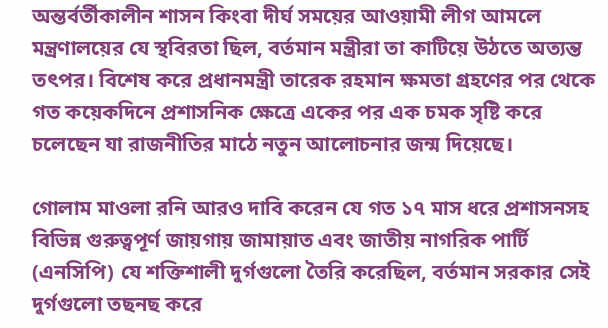অন্তর্বর্তীকালীন শাসন কিংবা দীর্ঘ সময়ের আওয়ামী লীগ আমলে মন্ত্রণালয়ের যে স্থবিরতা ছিল, বর্তমান মন্ত্রীরা তা কাটিয়ে উঠতে অত্যন্ত তৎপর। বিশেষ করে প্রধানমন্ত্রী তারেক রহমান ক্ষমতা গ্রহণের পর থেকে গত কয়েকদিনে প্রশাসনিক ক্ষেত্রে একের পর এক চমক সৃষ্টি করে চলেছেন যা রাজনীতির মাঠে নতুন আলোচনার জন্ম দিয়েছে।

গোলাম মাওলা রনি আরও দাবি করেন যে গত ১৭ মাস ধরে প্রশাসনসহ বিভিন্ন গুরুত্বপূর্ণ জায়গায় জামায়াত এবং জাতীয় নাগরিক পার্টি (এনসিপি) যে শক্তিশালী দুর্গগুলো তৈরি করেছিল, বর্তমান সরকার সেই দুর্গগুলো তছনছ করে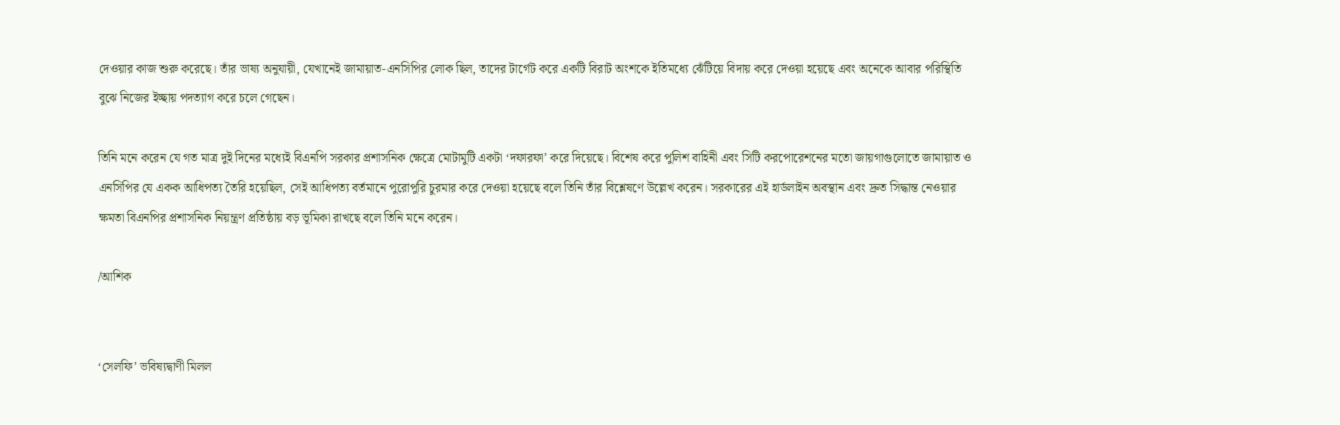দেওয়ার কাজ শুরু করেছে। তাঁর ভাষ্য অনুযায়ী, যেখানেই জামায়াত-এনসিপির লোক ছিল, তাদের টার্গেট করে একটি বিরাট অংশকে ইতিমধ্যে ঝেঁটিয়ে বিদায় করে দেওয়া হয়েছে এবং অনেকে আবার পরিস্থিতি বুঝে নিজের ইচ্ছায় পদত্যাগ করে চলে গেছেন।

তিনি মনে করেন যে গত মাত্র দুই দিনের মধ্যেই বিএনপি সরকার প্রশাসনিক ক্ষেত্রে মোটামুটি একটা ‘দফারফা’ করে দিয়েছে। বিশেষ করে পুলিশ বাহিনী এবং সিটি করপোরেশনের মতো জায়গাগুলোতে জামায়াত ও এনসিপির যে একক আধিপত্য তৈরি হয়েছিল, সেই আধিপত্য বর্তমানে পুরোপুরি চুরমার করে দেওয়া হয়েছে বলে তিনি তাঁর বিশ্লেষণে উল্লেখ করেন। সরকারের এই হার্ডলাইন অবস্থান এবং দ্রুত সিদ্ধান্ত নেওয়ার ক্ষমতা বিএনপির প্রশাসনিক নিয়ন্ত্রণ প্রতিষ্ঠায় বড় ভূমিকা রাখছে বলে তিনি মনে করেন।

/আশিক


‘সেলফি’ ভবিষ্যদ্বাণী মিলল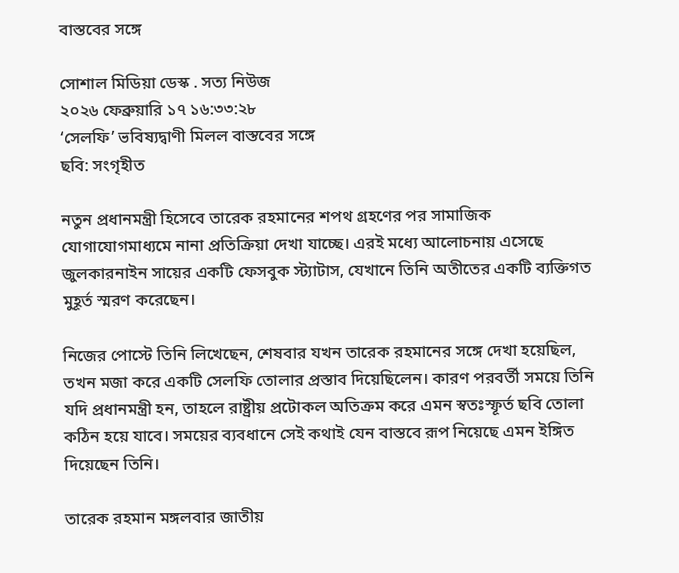বাস্তবের সঙ্গে

সোশাল মিডিয়া ডেস্ক . সত্য নিউজ
২০২৬ ফেব্রুয়ারি ১৭ ১৬:৩৩:২৮
‘সেলফি’ ভবিষ্যদ্বাণী মিলল বাস্তবের সঙ্গে
ছবি: সংগৃহীত

নতুন প্রধানমন্ত্রী হিসেবে তারেক রহমানের শপথ গ্রহণের পর সামাজিক যোগাযোগমাধ্যমে নানা প্রতিক্রিয়া দেখা যাচ্ছে। এরই মধ্যে আলোচনায় এসেছে জুলকারনাইন সায়ের একটি ফেসবুক স্ট্যাটাস, যেখানে তিনি অতীতের একটি ব্যক্তিগত মুহূর্ত স্মরণ করেছেন।

নিজের পোস্টে তিনি লিখেছেন, শেষবার যখন তারেক রহমানের সঙ্গে দেখা হয়েছিল, তখন মজা করে একটি সেলফি তোলার প্রস্তাব দিয়েছিলেন। কারণ পরবর্তী সময়ে তিনি যদি প্রধানমন্ত্রী হন, তাহলে রাষ্ট্রীয় প্রটোকল অতিক্রম করে এমন স্বতঃস্ফূর্ত ছবি তোলা কঠিন হয়ে যাবে। সময়ের ব্যবধানে সেই কথাই যেন বাস্তবে রূপ নিয়েছে এমন ইঙ্গিত দিয়েছেন তিনি।

তারেক রহমান মঙ্গলবার জাতীয়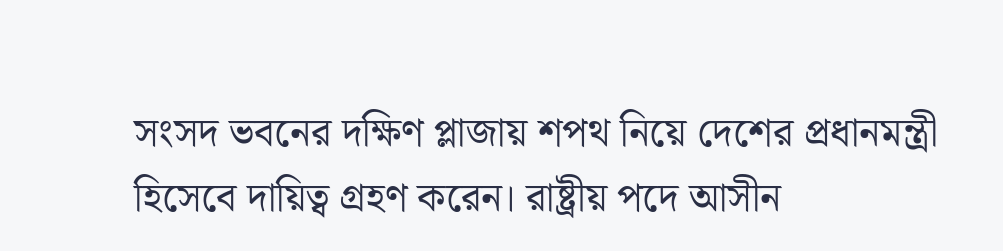সংসদ ভবনের দক্ষিণ প্লাজায় শপথ নিয়ে দেশের প্রধানমন্ত্রী হিসেবে দায়িত্ব গ্রহণ করেন। রাষ্ট্রীয় পদে আসীন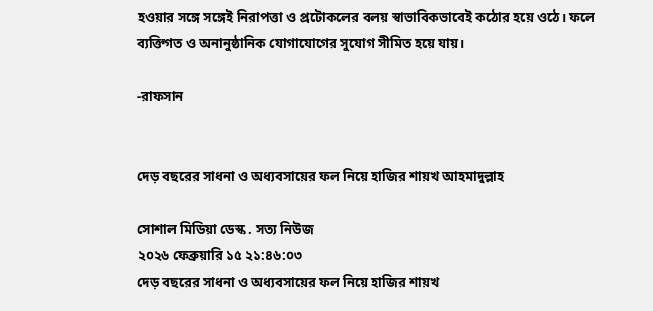হওয়ার সঙ্গে সঙ্গেই নিরাপত্তা ও প্রটোকলের বলয় স্বাভাবিকভাবেই কঠোর হয়ে ওঠে। ফলে ব্যক্তিগত ও অনানুষ্ঠানিক যোগাযোগের সুযোগ সীমিত হয়ে যায়।

-রাফসান


দেড় বছরের সাধনা ও অধ্যবসায়ের ফল নিয়ে হাজির শায়খ আহমাদুল্লাহ

সোশাল মিডিয়া ডেস্ক . সত্য নিউজ
২০২৬ ফেব্রুয়ারি ১৫ ২১:৪৬:০৩
দেড় বছরের সাধনা ও অধ্যবসায়ের ফল নিয়ে হাজির শায়খ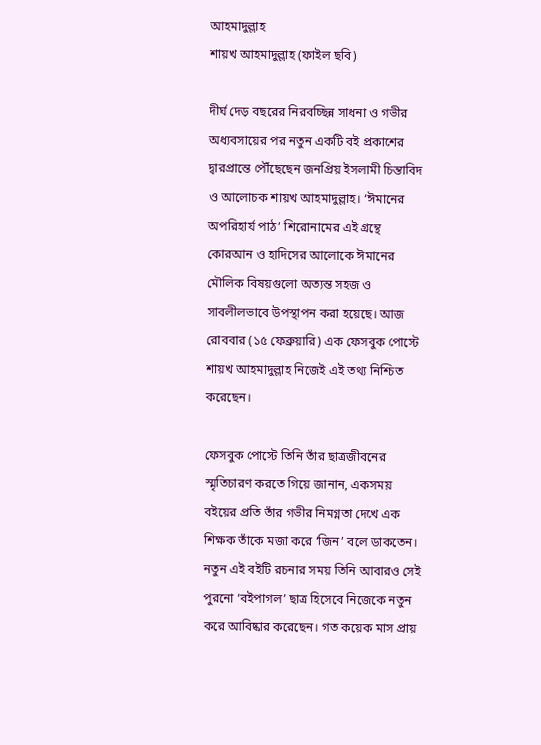আহমাদুল্লাহ
শায়খ আহমাদুল্লাহ (ফাইল ছবি)

দীর্ঘ দেড় বছরের নিরবচ্ছিন্ন সাধনা ও গভীর অধ্যবসায়ের পর নতুন একটি বই প্রকাশের দ্বারপ্রান্তে পৌঁছেছেন জনপ্রিয় ইসলামী চিন্তাবিদ ও আলোচক শায়খ আহমাদুল্লাহ। ‘ঈমানের অপরিহার্য পাঠ’ শিরোনামের এই গ্রন্থে কোরআন ও হাদিসের আলোকে ঈমানের মৌলিক বিষয়গুলো অত্যন্ত সহজ ও সাবলীলভাবে উপস্থাপন করা হয়েছে। আজ রোববার (১৫ ফেব্রুয়ারি) এক ফেসবুক পোস্টে শায়খ আহমাদুল্লাহ নিজেই এই তথ্য নিশ্চিত করেছেন।

ফেসবুক পোস্টে তিনি তাঁর ছাত্রজীবনের স্মৃতিচারণ করতে গিয়ে জানান, একসময় বইয়ের প্রতি তাঁর গভীর নিমগ্নতা দেখে এক শিক্ষক তাঁকে মজা করে ‘জিন’ বলে ডাকতেন। নতুন এই বইটি রচনার সময় তিনি আবারও সেই পুরনো ‘বইপাগল’ ছাত্র হিসেবে নিজেকে নতুন করে আবিষ্কার করেছেন। গত কয়েক মাস প্রায়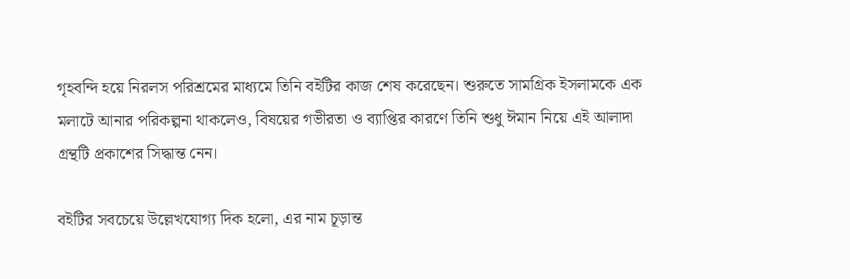গৃহবন্দি হয়ে নিরলস পরিশ্রমের মাধ্যমে তিনি বইটির কাজ শেষ করেছেন। শুরুতে সামগ্রিক ইসলামকে এক মলাটে আনার পরিকল্পনা থাকলেও, বিষয়ের গভীরতা ও ব্যাপ্তির কারণে তিনি শুধু ঈমান নিয়ে এই আলাদা গ্রন্থটি প্রকাশের সিদ্ধান্ত নেন।

বইটির সবচেয়ে উল্লেখযোগ্য দিক হলো, এর নাম চূড়ান্ত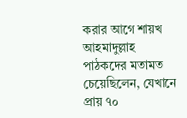করার আগে শায়খ আহমাদুল্লাহ পাঠকদের মতামত চেয়েছিলেন, যেখানে প্রায় ৭০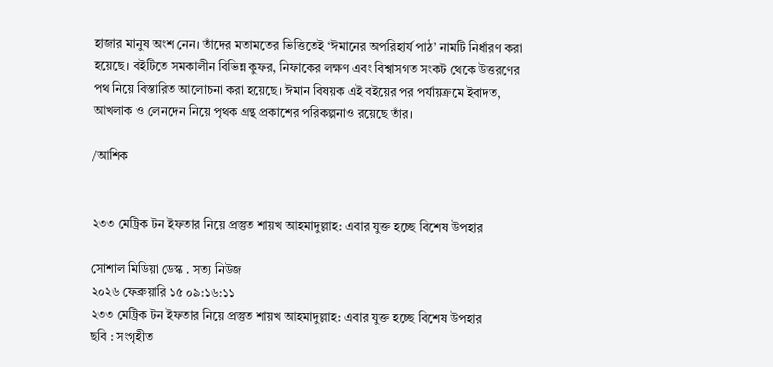হাজার মানুষ অংশ নেন। তাঁদের মতামতের ভিত্তিতেই ‘ঈমানের অপরিহার্য পাঠ’ নামটি নির্ধারণ করা হয়েছে। বইটিতে সমকালীন বিভিন্ন কুফর, নিফাকের লক্ষণ এবং বিশ্বাসগত সংকট থেকে উত্তরণের পথ নিয়ে বিস্তারিত আলোচনা করা হয়েছে। ঈমান বিষয়ক এই বইয়ের পর পর্যায়ক্রমে ইবাদত, আখলাক ও লেনদেন নিয়ে পৃথক গ্রন্থ প্রকাশের পরিকল্পনাও রয়েছে তাঁর।

/আশিক


২৩৩ মেট্রিক টন ইফতার নিয়ে প্রস্তুত শায়খ আহমাদুল্লাহ: এবার যুক্ত হচ্ছে বিশেষ উপহার

সোশাল মিডিয়া ডেস্ক . সত্য নিউজ
২০২৬ ফেব্রুয়ারি ১৫ ০৯:১৬:১১
২৩৩ মেট্রিক টন ইফতার নিয়ে প্রস্তুত শায়খ আহমাদুল্লাহ: এবার যুক্ত হচ্ছে বিশেষ উপহার
ছবি : সংগৃহীত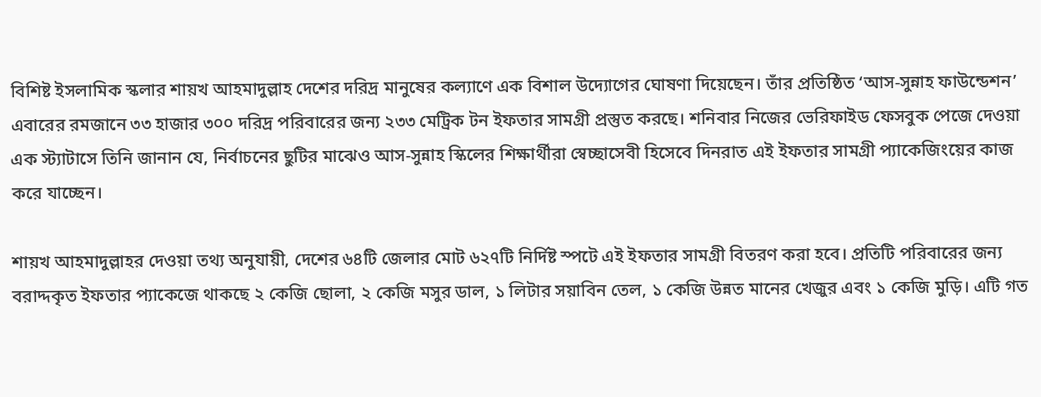বিশিষ্ট ইসলামিক স্কলার শায়খ আহমাদুল্লাহ দেশের দরিদ্র মানুষের কল্যাণে এক বিশাল উদ্যোগের ঘোষণা দিয়েছেন। তাঁর প্রতিষ্ঠিত ‘আস-সুন্নাহ ফাউন্ডেশন’ এবারের রমজানে ৩৩ হাজার ৩০০ দরিদ্র পরিবারের জন্য ২৩৩ মেট্রিক টন ইফতার সামগ্রী প্রস্তুত করছে। শনিবার নিজের ভেরিফাইড ফেসবুক পেজে দেওয়া এক স্ট্যাটাসে তিনি জানান যে, নির্বাচনের ছুটির মাঝেও আস-সুন্নাহ স্কিলের শিক্ষার্থীরা স্বেচ্ছাসেবী হিসেবে দিনরাত এই ইফতার সামগ্রী প্যাকেজিংয়ের কাজ করে যাচ্ছেন।

শায়খ আহমাদুল্লাহর দেওয়া তথ্য অনুযায়ী, দেশের ৬৪টি জেলার মোট ৬২৭টি নির্দিষ্ট স্পটে এই ইফতার সামগ্রী বিতরণ করা হবে। প্রতিটি পরিবারের জন্য বরাদ্দকৃত ইফতার প্যাকেজে থাকছে ২ কেজি ছোলা, ২ কেজি মসুর ডাল, ১ লিটার সয়াবিন তেল, ১ কেজি উন্নত মানের খেজুর এবং ১ কেজি মুড়ি। এটি গত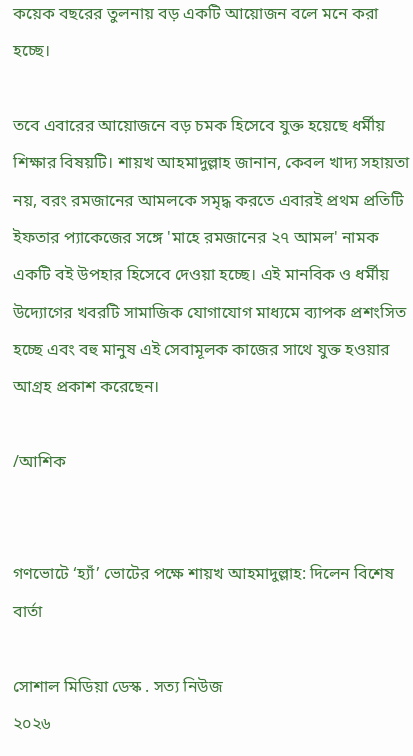কয়েক বছরের তুলনায় বড় একটি আয়োজন বলে মনে করা হচ্ছে।

তবে এবারের আয়োজনে বড় চমক হিসেবে যুক্ত হয়েছে ধর্মীয় শিক্ষার বিষয়টি। শায়খ আহমাদুল্লাহ জানান, কেবল খাদ্য সহায়তা নয়, বরং রমজানের আমলকে সমৃদ্ধ করতে এবারই প্রথম প্রতিটি ইফতার প্যাকেজের সঙ্গে 'মাহে রমজানের ২৭ আমল' নামক একটি বই উপহার হিসেবে দেওয়া হচ্ছে। এই মানবিক ও ধর্মীয় উদ্যোগের খবরটি সামাজিক যোগাযোগ মাধ্যমে ব্যাপক প্রশংসিত হচ্ছে এবং বহু মানুষ এই সেবামূলক কাজের সাথে যুক্ত হওয়ার আগ্রহ প্রকাশ করেছেন।

/আশিক


গণভোটে ‘হ্যাঁ’ ভোটের পক্ষে শায়খ আহমাদুল্লাহ: দিলেন বিশেষ বার্তা

সোশাল মিডিয়া ডেস্ক . সত্য নিউজ
২০২৬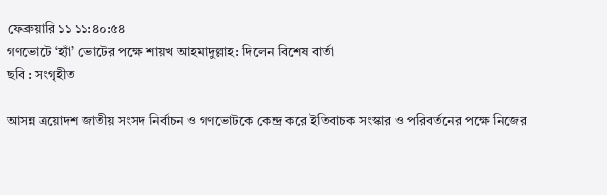ফেব্রুয়ারি ১১ ১১:৪০:৫৪
গণভোটে ‘হ্যাঁ’ ভোটের পক্ষে শায়খ আহমাদুল্লাহ: দিলেন বিশেষ বার্তা
ছবি : সংগৃহীত

আসন্ন ত্রয়োদশ জাতীয় সংসদ নির্বাচন ও গণভোটকে কেন্দ্র করে ইতিবাচক সংস্কার ও পরিবর্তনের পক্ষে নিজের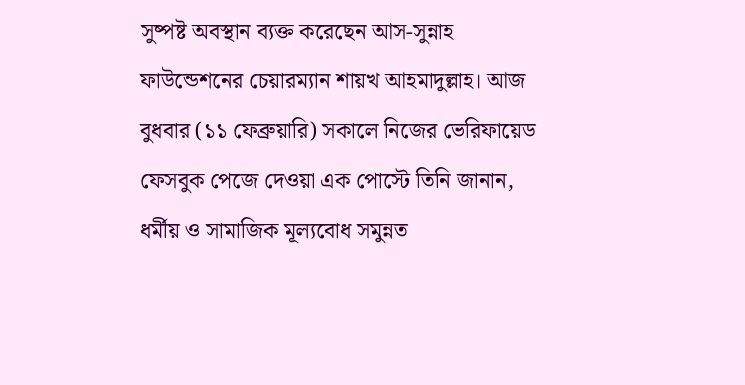সুষ্পষ্ট অবস্থান ব্যক্ত করেছেন আস-সুন্নাহ ফাউন্ডেশনের চেয়ারম্যান শায়খ আহমাদুল্লাহ। আজ বুধবার (১১ ফেব্রুয়ারি) সকালে নিজের ভেরিফায়েড ফেসবুক পেজে দেওয়া এক পোস্টে তিনি জানান, ধর্মীয় ও সামাজিক মূল্যবোধ সমুন্নত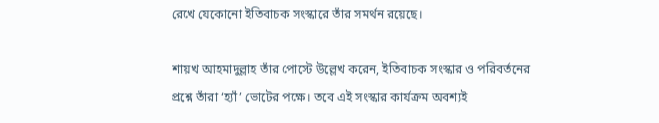রেখে যেকোনো ইতিবাচক সংস্কারে তাঁর সমর্থন রয়েছে।

শায়খ আহমাদুল্লাহ তাঁর পোস্টে উল্লেখ করেন, ইতিবাচক সংস্কার ও পরিবর্তনের প্রশ্নে তাঁরা ‘হ্যাঁ’ ভোটের পক্ষে। তবে এই সংস্কার কার্যক্রম অবশ্যই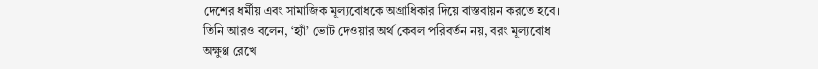দেশের ধর্মীয় এবং সামাজিক মূল্যবোধকে অগ্রাধিকার দিয়ে বাস্তবায়ন করতে হবে। তিনি আরও বলেন, ‘হ্যাঁ’ ভোট দেওয়ার অর্থ কেবল পরিবর্তন নয়, বরং মূল্যবোধ অক্ষুণ্ণ রেখে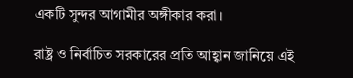একটি সুন্দর আগামীর অঙ্গীকার করা।

রাষ্ট্র ও নির্বাচিত সরকারের প্রতি আহ্বান জানিয়ে এই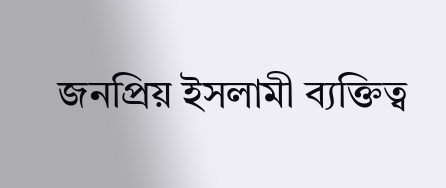জনপ্রিয় ইসলামী ব্যক্তিত্ব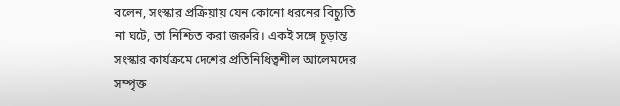বলেন, সংস্কার প্রক্রিয়ায় যেন কোনো ধরনের বিচ্যুতি না ঘটে, তা নিশ্চিত করা জরুরি। একই সঙ্গে চূড়ান্ত সংস্কার কার্যক্রমে দেশের প্রতিনিধিত্বশীল আলেমদের সম্পৃক্ত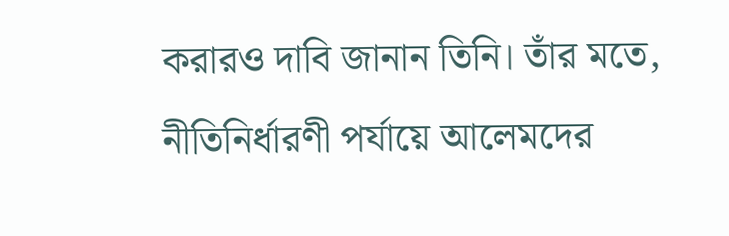করারও দাবি জানান তিনি। তাঁর মতে, নীতিনির্ধারণী পর্যায়ে আলেমদের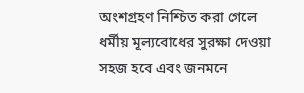অংশগ্রহণ নিশ্চিত করা গেলে ধর্মীয় মূল্যবোধের সুরক্ষা দেওয়া সহজ হবে এবং জনমনে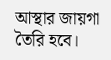আস্থার জায়গা তৈরি হবে।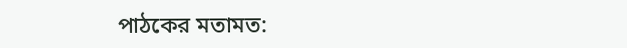পাঠকের মতামত: